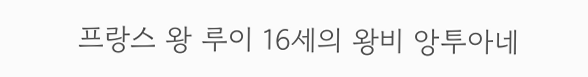프랑스 왕 루이 16세의 왕비 앙투아네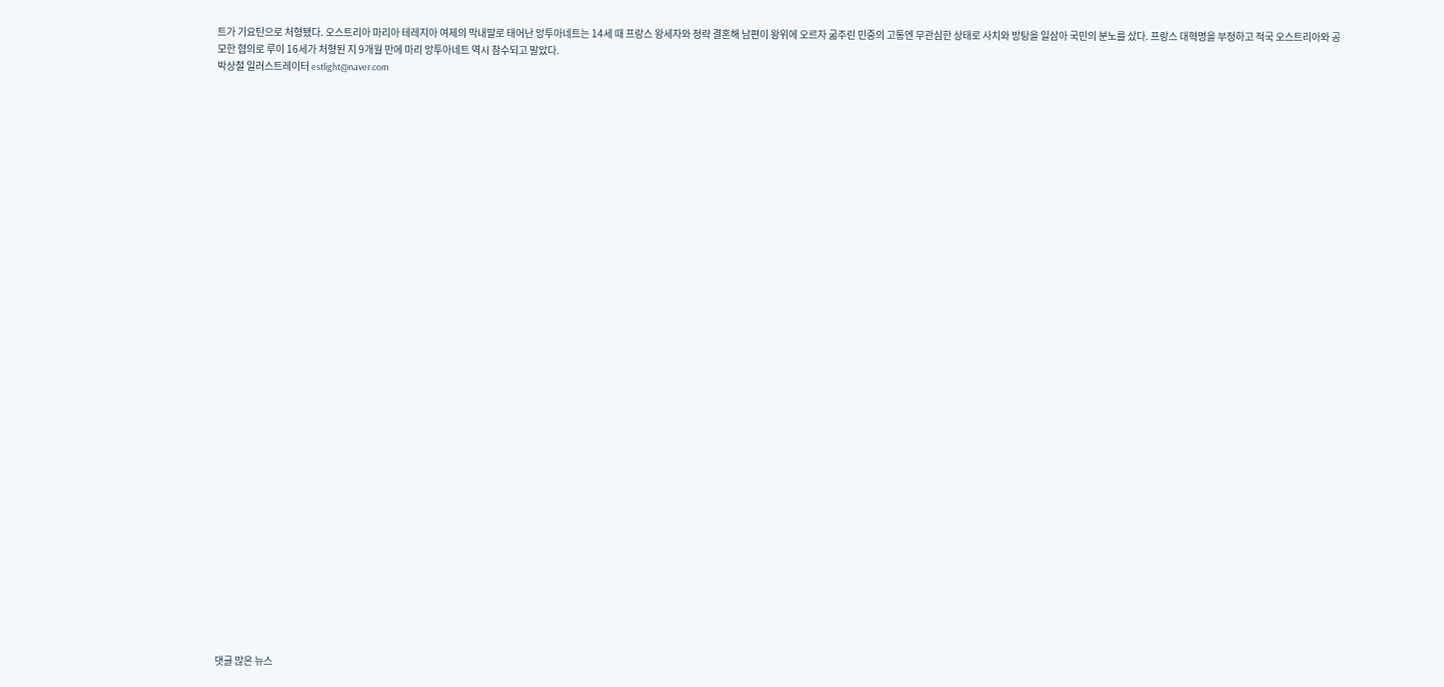트가 기요틴으로 처형됐다. 오스트리아 마리아 테레지아 여제의 막내딸로 태어난 앙투아네트는 14세 때 프랑스 왕세자와 정략 결혼해 남편이 왕위에 오르자 굶주린 민중의 고통엔 무관심한 상태로 사치와 방탕을 일삼아 국민의 분노를 샀다. 프랑스 대혁명을 부정하고 적국 오스트리아와 공모한 혐의로 루이 16세가 처형된 지 9개월 만에 마리 앙투아네트 역시 참수되고 말았다.
박상철 일러스트레이터 estlight@naver.com


































댓글 많은 뉴스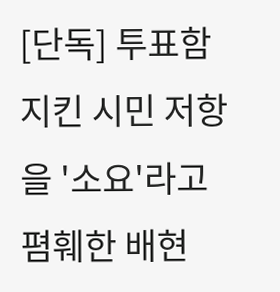[단독] 투표함 지킨 시민 저항을 '소요'라고 폄훼한 배현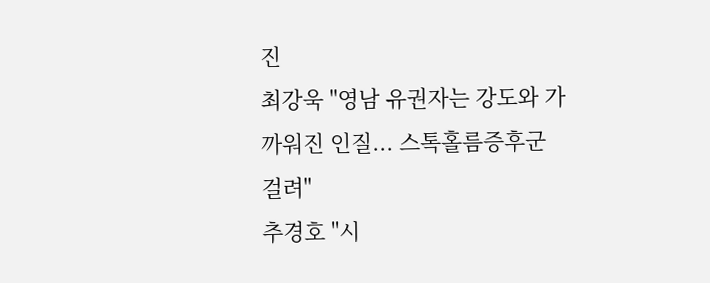진
최강욱 "영남 유권자는 강도와 가까워진 인질... 스톡홀름증후군 걸려"
추경호 "시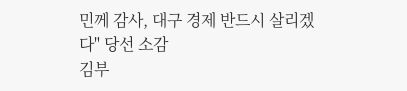민께 감사, 대구 경제 반드시 살리겠다" 당선 소감
김부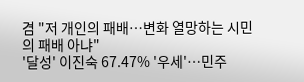겸 "저 개인의 패배…변화 열망하는 시민의 패배 아냐"
'달성' 이진숙 67.47% '우세'…민주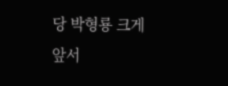당 박형룡 크게 앞서